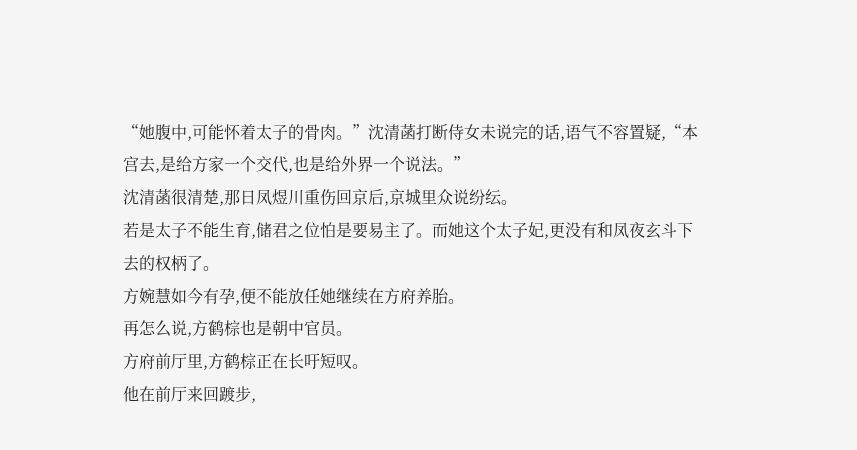“她腹中,可能怀着太子的骨肉。”沈清菡打断侍女未说完的话,语气不容置疑,“本宫去,是给方家一个交代,也是给外界一个说法。”
沈清菡很清楚,那日凤煜川重伤回京后,京城里众说纷纭。
若是太子不能生育,储君之位怕是要易主了。而她这个太子妃,更没有和凤夜玄斗下去的权柄了。
方婉慧如今有孕,便不能放任她继续在方府养胎。
再怎么说,方鹤棕也是朝中官员。
方府前厅里,方鹤棕正在长吁短叹。
他在前厅来回踱步,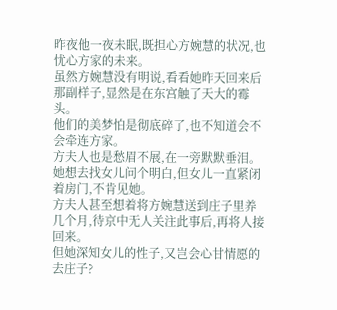昨夜他一夜未眠,既担心方婉慧的状况,也忧心方家的未来。
虽然方婉慧没有明说,看看她昨天回来后那副样子,显然是在东宫触了天大的霉头。
他们的美梦怕是彻底碎了,也不知道会不会牵连方家。
方夫人也是愁眉不展,在一旁默默垂泪。
她想去找女儿问个明白,但女儿一直紧闭着房门,不肯见她。
方夫人甚至想着将方婉慧送到庄子里养几个月,待京中无人关注此事后,再将人接回来。
但她深知女儿的性子,又岂会心甘情愿的去庄子?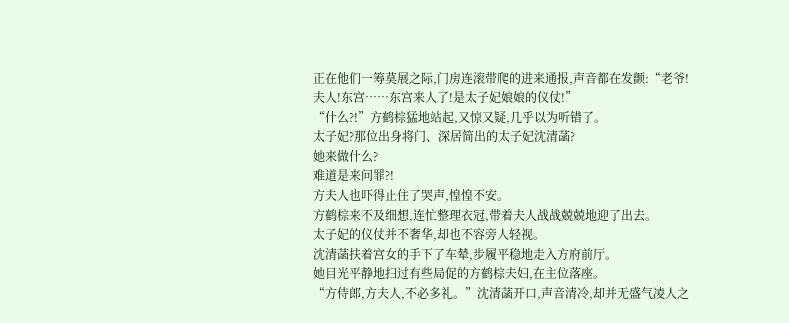正在他们一筹莫展之际,门房连滚带爬的进来通报,声音都在发颤:“老爷!夫人!东宫……东宫来人了!是太子妃娘娘的仪仗!”
“什么?!”方鹤棕猛地站起,又惊又疑,几乎以为听错了。
太子妃?那位出身将门、深居简出的太子妃沈清菡?
她来做什么?
难道是来问罪?!
方夫人也吓得止住了哭声,惶惶不安。
方鹤棕来不及细想,连忙整理衣冠,带着夫人战战兢兢地迎了出去。
太子妃的仪仗并不奢华,却也不容旁人轻视。
沈清菡扶着宫女的手下了车辇,步履平稳地走入方府前厅。
她目光平静地扫过有些局促的方鹤棕夫妇,在主位落座。
“方侍郎,方夫人,不必多礼。”沈清菡开口,声音清冷,却并无盛气凌人之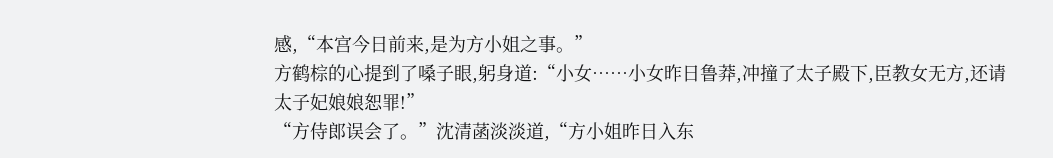感,“本宫今日前来,是为方小姐之事。”
方鹤棕的心提到了嗓子眼,躬身道:“小女……小女昨日鲁莽,冲撞了太子殿下,臣教女无方,还请太子妃娘娘恕罪!”
“方侍郎误会了。”沈清菡淡淡道,“方小姐昨日入东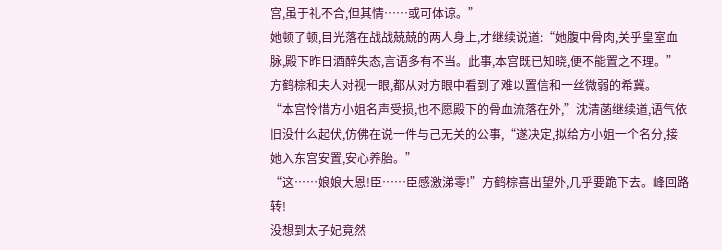宫,虽于礼不合,但其情……或可体谅。”
她顿了顿,目光落在战战兢兢的两人身上,才继续说道:“她腹中骨肉,关乎皇室血脉,殿下昨日酒醉失态,言语多有不当。此事,本宫既已知晓,便不能置之不理。”
方鹤棕和夫人对视一眼,都从对方眼中看到了难以置信和一丝微弱的希冀。
“本宫怜惜方小姐名声受损,也不愿殿下的骨血流落在外,”沈清菡继续道,语气依旧没什么起伏,仿佛在说一件与己无关的公事,“遂决定,拟给方小姐一个名分,接她入东宫安置,安心养胎。”
“这……娘娘大恩!臣……臣感激涕零!”方鹤棕喜出望外,几乎要跪下去。峰回路转!
没想到太子妃竟然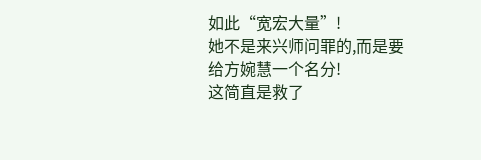如此“宽宏大量”!
她不是来兴师问罪的,而是要给方婉慧一个名分!
这简直是救了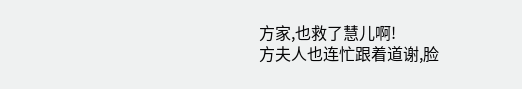方家,也救了慧儿啊!
方夫人也连忙跟着道谢,脸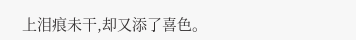上泪痕未干,却又添了喜色。